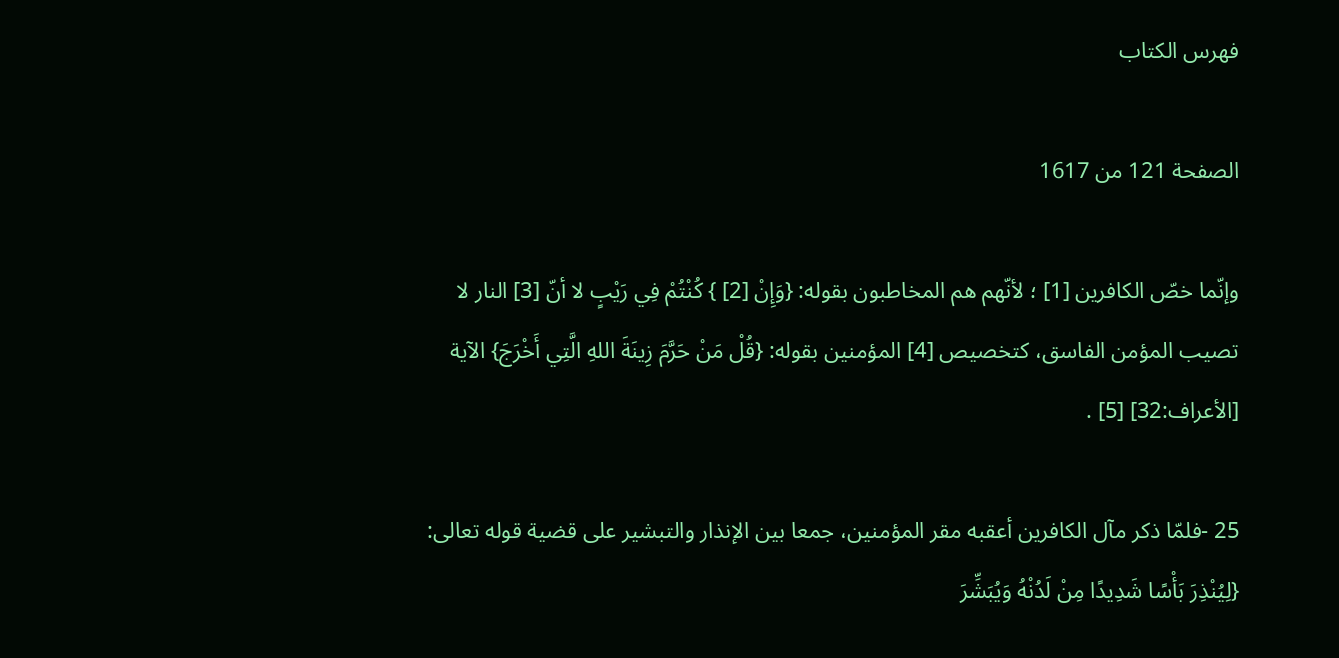فهرس الكتاب

الصفحة 121 من 1617

وإنّما خصّ الكافرين [1] ؛ لأنّهم هم المخاطبون بقوله: {وَإِنْ [2] } كُنْتُمْ فِي رَيْبٍ لا أنّ [3] النار لا تصيب المؤمن الفاسق، كتخصيص [4] المؤمنين بقوله: {قُلْ مَنْ حَرَّمَ زِينَةَ اللهِ الَّتِي أَخْرَجَ} الآية [الأعراف:32] [5] .

25 -فلمّا ذكر مآل الكافرين أعقبه مقر المؤمنين، جمعا بين الإنذار والتبشير على قضية قوله تعالى: {لِيُنْذِرَ بَأْسًا شَدِيدًا مِنْ لَدُنْهُ وَيُبَشِّرَ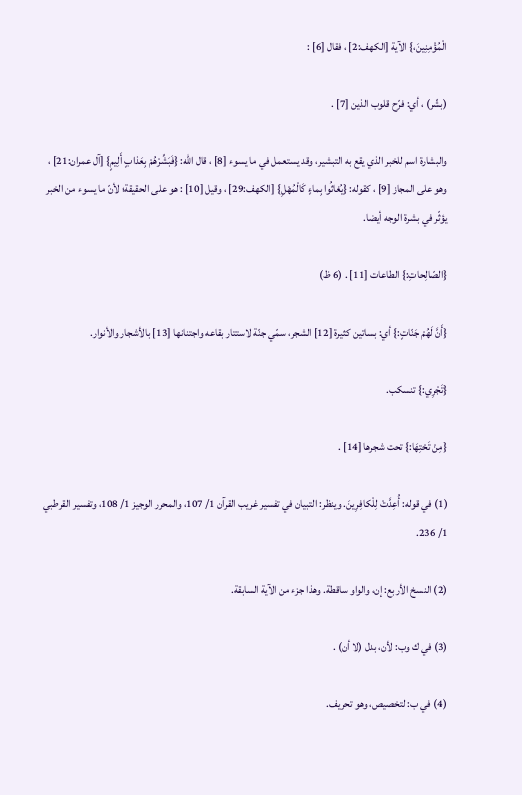الْمُؤْمِنِينَ،} الآية [الكهف:2] ، فقال [6] :

(بشّر) ، أي: فرّح قلوب الذين [7] .

والبشارة اسم للخبر الذي يقع به التبشير، وقد يستعمل في ما يسوء [8] ، قال الله: {فَبَشِّرْهُمْ بِعَذابٍ أَلِيمٍ} [آل عمران:21] ، وهو على المجاز [9] ، كقوله: {يُغاثُوا بِماءٍ كَالْمُهْلِ} [الكهف:29] ، وقيل [10] : هو على الحقيقة؛ لأنّ ما يسوء من الخبر يؤثّر في بشرة الوجه أيضا.

{الصّالِحاتِ:} الطاعات [11] . (6 ظ)

{أَنَّ لَهُمْ جَنّاتٍ:} أي: بساتين كثيرة [12] الشجر، سمّي جنّة لاستتار بقاعه واجتنانها [13] بالأشجار والأنوار.

{تَجْرِي:} تنسكب.

{مِنْ تَحْتِهَا:} تحت شجرها [14] .

(1) في قوله: أُعِدَّتْ لِلْكافِرِينَ. وينظر: التبيان في تفسير غريب القرآن 1/ 107، والمحرر الوجيز 1/ 108، وتفسير القرطبي 1/ 236.

(2) النسخ الأربع: إن، والواو ساقطة. وهذا جزء من الآية السابقة.

(3) في ك وب: لأن، بدل (لا أن) .

(4) في ب: لتخصيص، وهو تحريف.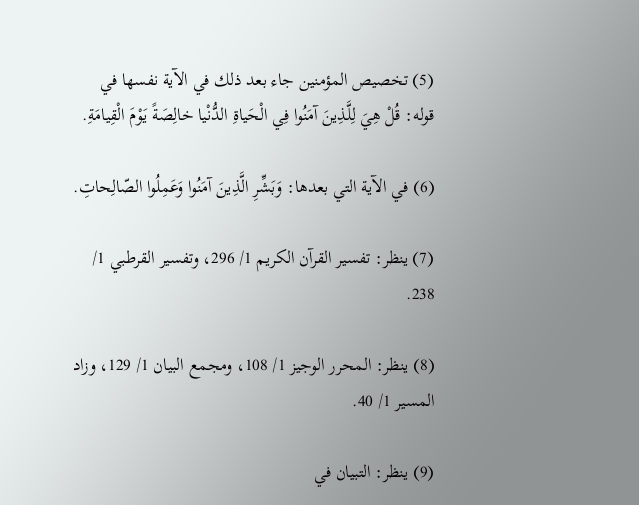(5) تخصيص المؤمنين جاء بعد ذلك في الآية نفسها في قوله: قُلْ هِيَ لِلَّذِينَ آمَنُوا فِي الْحَياةِ الدُّنْيا خالِصَةً يَوْمَ الْقِيامَةِ.

(6) في الآية التي بعدها: وَبَشِّرِ الَّذِينَ آمَنُوا وَعَمِلُوا الصّالِحاتِ.

(7) ينظر: تفسير القرآن الكريم 1/ 296، وتفسير القرطبي 1/ 238.

(8) ينظر: المحرر الوجيز 1/ 108، ومجمع البيان 1/ 129، وزاد المسير 1/ 40.

(9) ينظر: التبيان في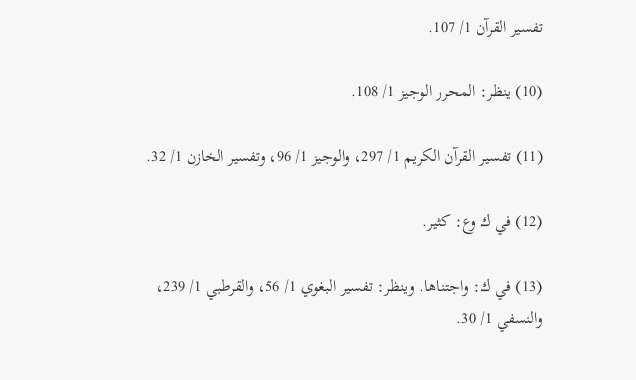تفسير القرآن 1/ 107.

(10) ينظر: المحرر الوجيز 1/ 108.

(11) تفسير القرآن الكريم 1/ 297، والوجيز 1/ 96، وتفسير الخازن 1/ 32.

(12) في ك وع: كثير.

(13) في ك: واجتناها. وينظر: تفسير البغوي 1/ 56، والقرطبي 1/ 239، والنسفي 1/ 30.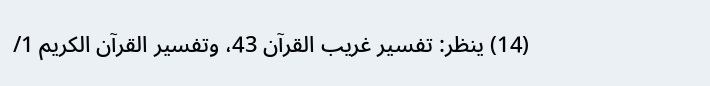(14) ينظر: تفسير غريب القرآن 43، وتفسير القرآن الكريم 1/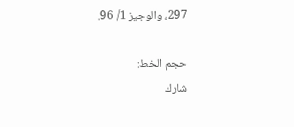297، والوجيز 1/ 96.

حجم الخط:
شارك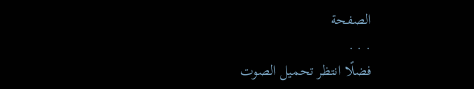الصفحة
. . .
فضلًا انتظر تحميل الصوت